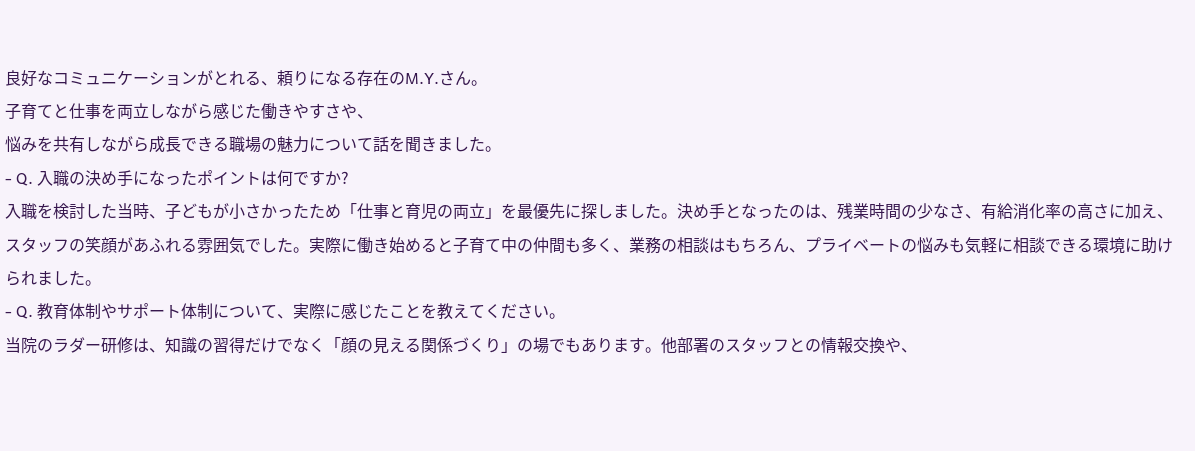良好なコミュニケーションがとれる、頼りになる存在のM.Y.さん。
子育てと仕事を両立しながら感じた働きやすさや、
悩みを共有しながら成長できる職場の魅力について話を聞きました。
- Q. 入職の決め手になったポイントは何ですか?
入職を検討した当時、子どもが小さかったため「仕事と育児の両立」を最優先に探しました。決め手となったのは、残業時間の少なさ、有給消化率の高さに加え、スタッフの笑顔があふれる雰囲気でした。実際に働き始めると子育て中の仲間も多く、業務の相談はもちろん、プライベートの悩みも気軽に相談できる環境に助けられました。
- Q. 教育体制やサポート体制について、実際に感じたことを教えてください。
当院のラダー研修は、知識の習得だけでなく「顔の見える関係づくり」の場でもあります。他部署のスタッフとの情報交換や、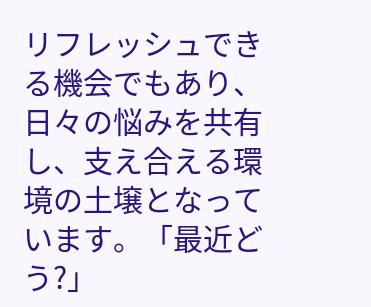リフレッシュできる機会でもあり、日々の悩みを共有し、支え合える環境の土壌となっています。「最近どう?」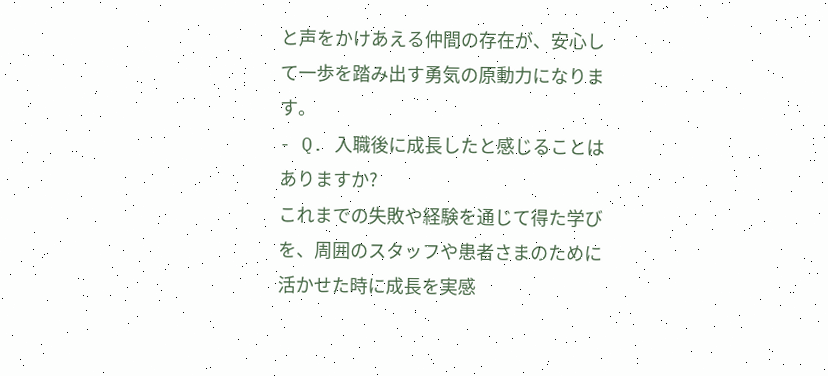と声をかけあえる仲間の存在が、安心して一歩を踏み出す勇気の原動力になります。
- Q. 入職後に成長したと感じることはありますか?
これまでの失敗や経験を通じて得た学びを、周囲のスタッフや患者さまのために活かせた時に成長を実感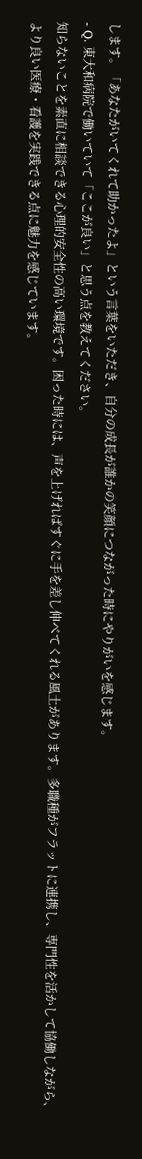します。「あなたがいてくれて助かったよ」という言葉をいただき、自分の成長が誰かの笑顔につながった時にやりがいを感じます。
- Q. 東大和病院で働いていて「ここが良い」と思う点を教えてください。
知らないことを素直に相談できる心理的安全性の高い環境です。困った時には、声を上げればすぐに手を差し伸べてくれる風土があります。多職種がフラットに連携し、専門性を活かして協働しながら、より良い医療・看護を実践できる点に魅力を感じています。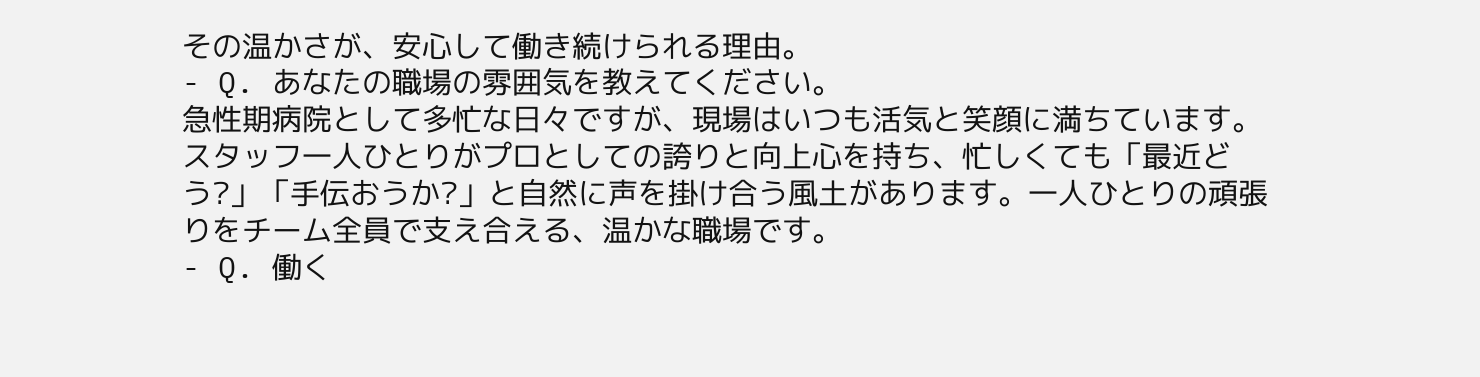その温かさが、安心して働き続けられる理由。
- Q. あなたの職場の雰囲気を教えてください。
急性期病院として多忙な日々ですが、現場はいつも活気と笑顔に満ちています。スタッフ一人ひとりがプロとしての誇りと向上心を持ち、忙しくても「最近どう?」「手伝おうか?」と自然に声を掛け合う風土があります。一人ひとりの頑張りをチーム全員で支え合える、温かな職場です。
- Q. 働く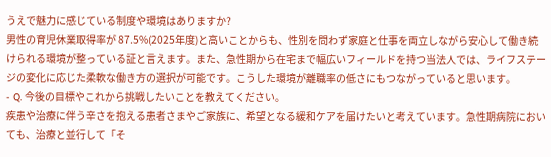うえで魅力に感じている制度や環境はありますか?
男性の育児休業取得率が 87.5%(2025年度)と高いことからも、性別を問わず家庭と仕事を両立しながら安心して働き続けられる環境が整っている証と言えます。また、急性期から在宅まで幅広いフィールドを持つ当法人では、ライフステージの変化に応じた柔軟な働き方の選択が可能です。こうした環境が離職率の低さにもつながっていると思います。
- Q. 今後の目標やこれから挑戦したいことを教えてください。
疾患や治療に伴う辛さを抱える患者さまやご家族に、希望となる緩和ケアを届けたいと考えています。急性期病院においても、治療と並行して「そ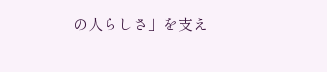の人らしさ」を支え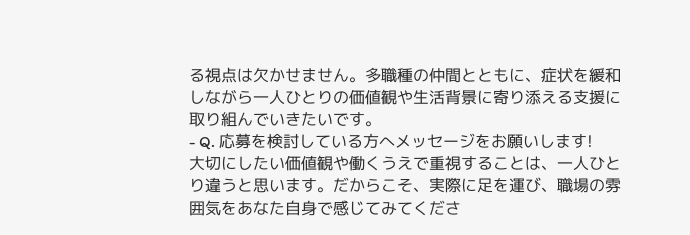る視点は欠かせません。多職種の仲間とともに、症状を緩和しながら一人ひとりの価値観や生活背景に寄り添える支援に取り組んでいきたいです。
- Q. 応募を検討している方へメッセージをお願いします!
大切にしたい価値観や働くうえで重視することは、一人ひとり違うと思います。だからこそ、実際に足を運び、職場の雰囲気をあなた自身で感じてみてくださ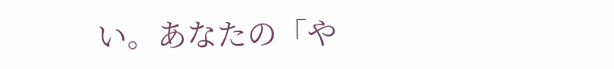い。あなたの「や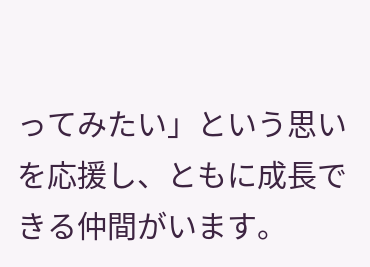ってみたい」という思いを応援し、ともに成長できる仲間がいます。